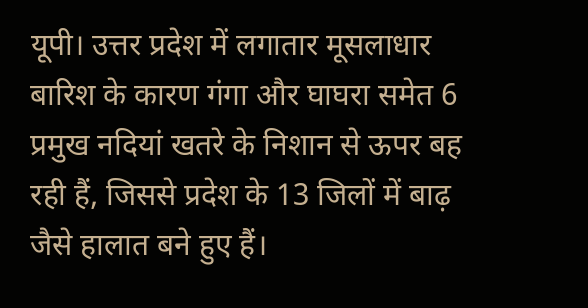यूपी। उत्तर प्रदेश में लगातार मूसलाधार बारिश के कारण गंगा और घाघरा समेत 6 प्रमुख नदियां खतरे के निशान से ऊपर बह रही हैं, जिससे प्रदेश के 13 जिलों में बाढ़ जैसे हालात बने हुए हैं।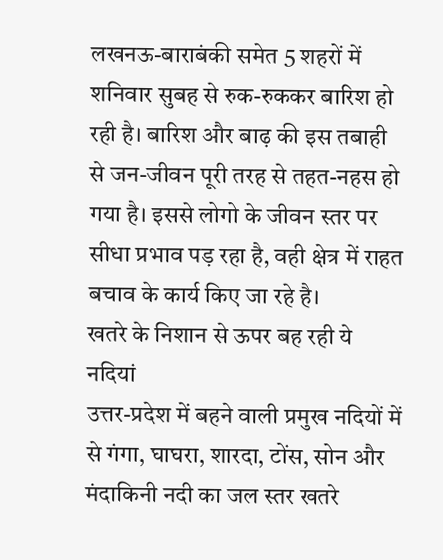लखनऊ-बाराबंकी समेत 5 शहरों में शनिवार सुबह से रुक-रुककर बारिश हो रही है। बारिश और बाढ़ की इस तबाही से जन-जीवन पूरी तरह से तहत-नहस हो गया है। इससे लोगो के जीवन स्तर पर सीधा प्रभाव पड़ रहा है, वही क्षेत्र में राहत बचाव के कार्य किए जा रहे है।
खतरे के निशान से ऊपर बह रही ये नदियां
उत्तर-प्रदेश में बहने वाली प्रमुख नदियों में से गंगा, घाघरा, शारदा, टोंस, सोन और मंदाकिनी नदी का जल स्तर खतरे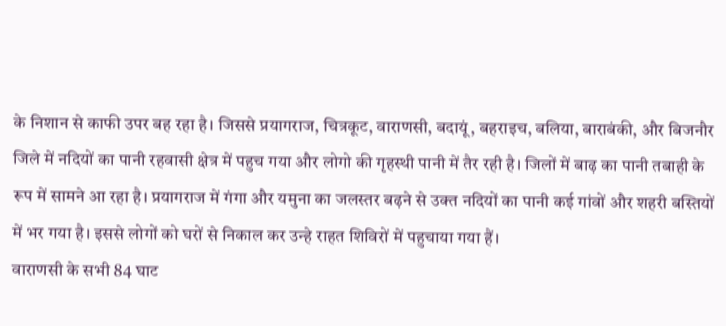के निशान से काफी उपर बह रहा है। जिससे प्रयागराज, चित्रकूट, वाराणसी, बदायूं, बहराइच, बलिया, बाराबंकी, और बिजनौर जिले में नदियों का पानी रहवासी क्षेत्र में पहुच गया और लोगो की गृहस्थी पानी में तैर रही है। जिलों में बाढ़ का पानी तबाही के रूप में सामने आ रहा है। प्रयागराज में गंगा और यमुना का जलस्तर बढ़ने से उक्त नदियों का पानी कई गांवों और शहरी बस्तियों में भर गया है। इससे लोगों को घरों से निकाल कर उन्हे राहत शिविरों में पहुचाया गया हैं।
वाराणसी के सभी 84 घाट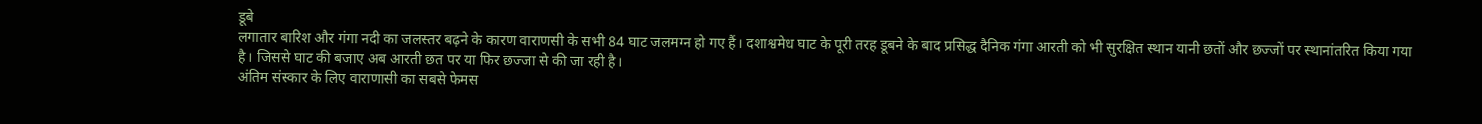डूबे
लगातार बारिश और गंगा नदी का जलस्तर बढ़ने के कारण वाराणसी के सभी 84 घाट जलमग्न हो गए हैं। दशाश्वमेध घाट के पूरी तरह डूबने के बाद प्रसिद्ध दैनिक गंगा आरती को भी सुरक्षित स्थान यानी छतों और छज्जों पर स्थानांतरित किया गया है। जिससे घाट की बजाए अब आरती छत पर या फिर छज्जा से की जा रही है।
अंतिम संस्कार के लिए वाराणासी का सबसे फेमस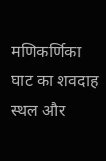मणिकर्णिका घाट का शवदाह स्थल और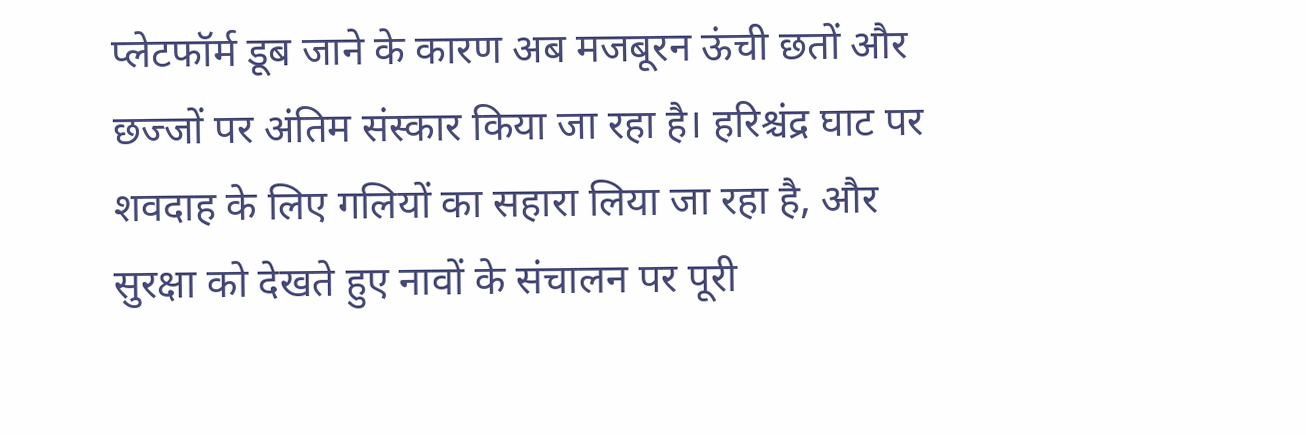प्लेटफॉर्म डूब जाने के कारण अब मजबूरन ऊंची छतों और छज्जों पर अंतिम संस्कार किया जा रहा है। हरिश्चंद्र घाट पर शवदाह के लिए गलियों का सहारा लिया जा रहा है, और सुरक्षा को देखते हुए नावों के संचालन पर पूरी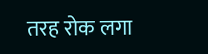तरह रोक लगा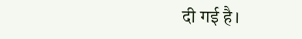दी गई है।